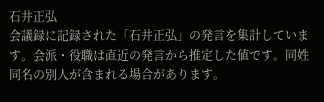石井正弘
会議録に記録された「石井正弘」の発言を集計しています。会派・役職は直近の発言から推定した値です。同姓同名の別人が含まれる場合があります。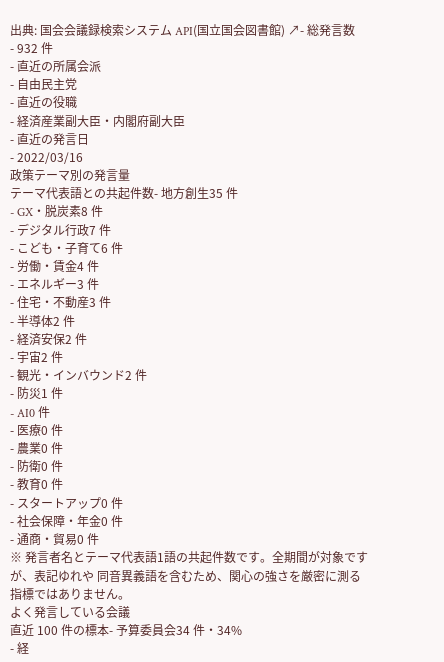出典: 国会会議録検索システム API(国立国会図書館) ↗- 総発言数
- 932 件
- 直近の所属会派
- 自由民主党
- 直近の役職
- 経済産業副大臣・内閣府副大臣
- 直近の発言日
- 2022/03/16
政策テーマ別の発言量
テーマ代表語との共起件数- 地方創生35 件
- GX・脱炭素8 件
- デジタル行政7 件
- こども・子育て6 件
- 労働・賃金4 件
- エネルギー3 件
- 住宅・不動産3 件
- 半導体2 件
- 経済安保2 件
- 宇宙2 件
- 観光・インバウンド2 件
- 防災1 件
- AI0 件
- 医療0 件
- 農業0 件
- 防衛0 件
- 教育0 件
- スタートアップ0 件
- 社会保障・年金0 件
- 通商・貿易0 件
※ 発言者名とテーマ代表語1語の共起件数です。全期間が対象ですが、表記ゆれや 同音異義語を含むため、関心の強さを厳密に測る指標ではありません。
よく発言している会議
直近 100 件の標本- 予算委員会34 件・34%
- 経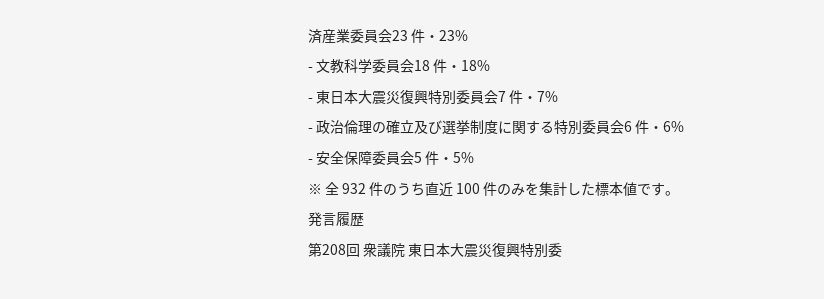済産業委員会23 件・23%
- 文教科学委員会18 件・18%
- 東日本大震災復興特別委員会7 件・7%
- 政治倫理の確立及び選挙制度に関する特別委員会6 件・6%
- 安全保障委員会5 件・5%
※ 全 932 件のうち直近 100 件のみを集計した標本値です。
発言履歴
第208回 衆議院 東日本大震災復興特別委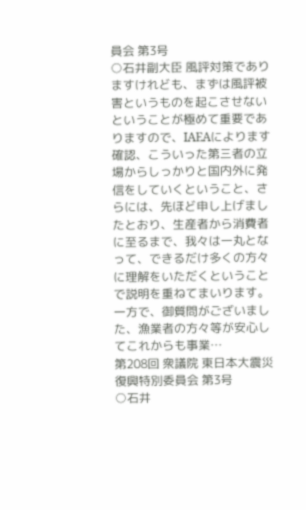員会 第3号
○石井副大臣 風評対策でありますけれども、まずは風評被害というものを起こさせないということが極めて重要でありますので、IAEAによります確認、こういった第三者の立場からしっかりと国内外に発信をしていくということ、さらには、先ほど申し上げましたとおり、生産者から消費者に至るまで、我々は一丸となって、できるだけ多くの方々に理解をいただくということで説明を重ねてまいります。 一方で、御質問がございました、漁業者の方々等が安心してこれからも事業…
第208回 衆議院 東日本大震災復興特別委員会 第3号
○石井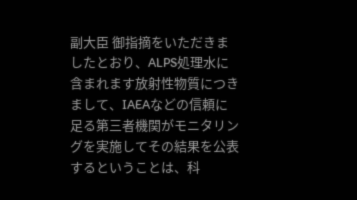副大臣 御指摘をいただきましたとおり、ALPS処理水に含まれます放射性物質につきまして、IAEAなどの信頼に足る第三者機関がモニタリングを実施してその結果を公表するということは、科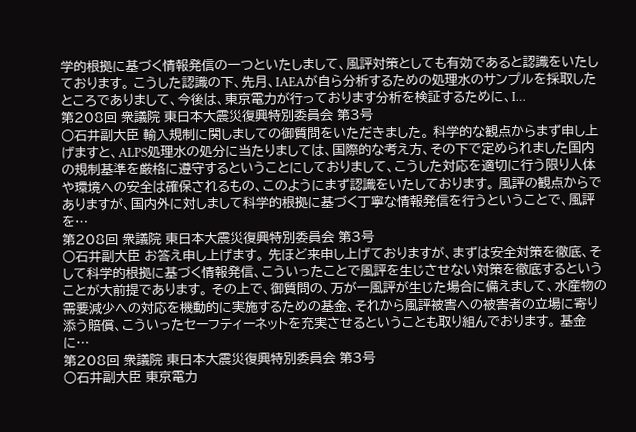学的根拠に基づく情報発信の一つといたしまして、風評対策としても有効であると認識をいたしております。 こうした認識の下、先月、IAEAが自ら分析するための処理水のサンプルを採取したところでありまして、今後は、東京電力が行っております分析を検証するために、I…
第208回 衆議院 東日本大震災復興特別委員会 第3号
○石井副大臣 輸入規制に関しましての御質問をいただきました。 科学的な観点からまず申し上げますと、ALPS処理水の処分に当たりましては、国際的な考え方、その下で定められました国内の規制基準を厳格に遵守するということにしておりまして、こうした対応を適切に行う限り人体や環境への安全は確保されるもの、このようにまず認識をいたしております。 風評の観点からでありますが、国内外に対しまして科学的根拠に基づく丁寧な情報発信を行うということで、風評を…
第208回 衆議院 東日本大震災復興特別委員会 第3号
○石井副大臣 お答え申し上げます。 先ほど来申し上げておりますが、まずは安全対策を徹底、そして科学的根拠に基づく情報発信、こういったことで風評を生じさせない対策を徹底するということが大前提であります。 その上で、御質問の、万が一風評が生じた場合に備えまして、水産物の需要減少への対応を機動的に実施するための基金、それから風評被害への被害者の立場に寄り添う賠償、こういったセーフティーネットを充実させるということも取り組んでおります。 基金に…
第208回 衆議院 東日本大震災復興特別委員会 第3号
○石井副大臣 東京電力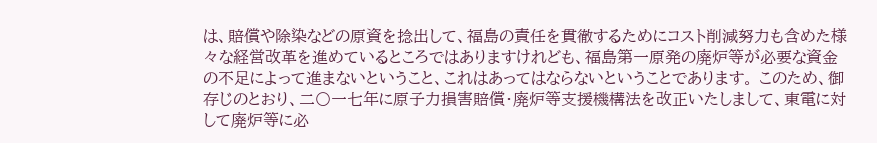は、賠償や除染などの原資を捻出して、福島の責任を貫徹するためにコスト削減努力も含めた様々な経営改革を進めているところではありますけれども、福島第一原発の廃炉等が必要な資金の不足によって進まないということ、これはあってはならないということであります。 このため、御存じのとおり、二〇一七年に原子力損害賠償・廃炉等支援機構法を改正いたしまして、東電に対して廃炉等に必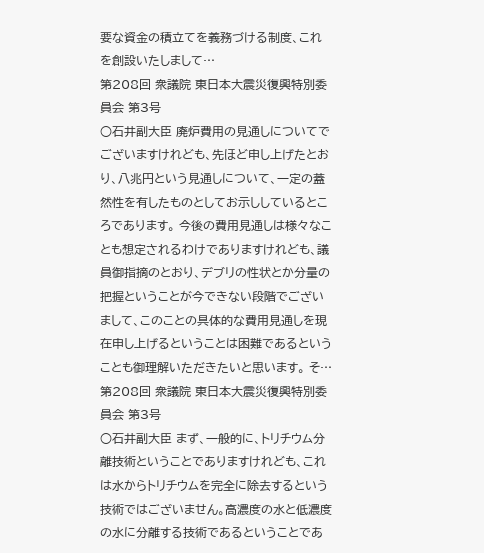要な資金の積立てを義務づける制度、これを創設いたしまして…
第208回 衆議院 東日本大震災復興特別委員会 第3号
○石井副大臣 廃炉費用の見通しについてでございますけれども、先ほど申し上げたとおり、八兆円という見通しについて、一定の蓋然性を有したものとしてお示ししているところであります。 今後の費用見通しは様々なことも想定されるわけでありますけれども、議員御指摘のとおり、デブリの性状とか分量の把握ということが今できない段階でございまして、このことの具体的な費用見通しを現在申し上げるということは困難であるということも御理解いただきたいと思います。 そ…
第208回 衆議院 東日本大震災復興特別委員会 第3号
○石井副大臣 まず、一般的に、トリチウム分離技術ということでありますけれども、これは水からトリチウムを完全に除去するという技術ではございません。高濃度の水と低濃度の水に分離する技術であるということであ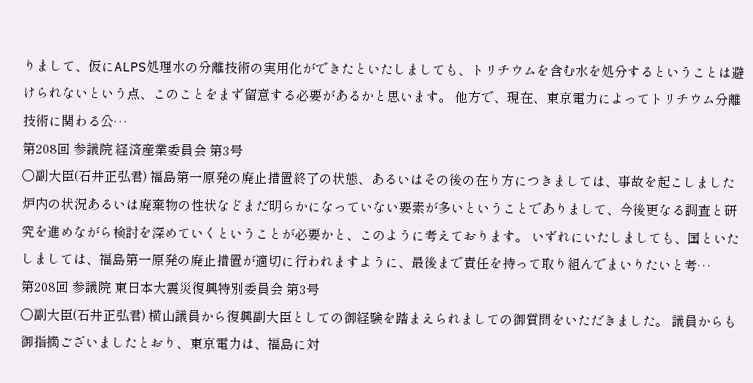りまして、仮にALPS処理水の分離技術の実用化ができたといたしましても、トリチウムを含む水を処分するということは避けられないという点、このことをまず留意する必要があるかと思います。 他方で、現在、東京電力によってトリチウム分離技術に関わる公…
第208回 参議院 経済産業委員会 第3号
○副大臣(石井正弘君) 福島第一原発の廃止措置終了の状態、あるいはその後の在り方につきましては、事故を起こしました炉内の状況あるいは廃棄物の性状などまだ明らかになっていない要素が多いということでありまして、今後更なる調査と研究を進めながら検討を深めていくということが必要かと、このように考えております。 いずれにいたしましても、国といたしましては、福島第一原発の廃止措置が適切に行われますように、最後まで責任を持って取り組んでまいりたいと考…
第208回 参議院 東日本大震災復興特別委員会 第3号
○副大臣(石井正弘君) 横山議員から復興副大臣としての御経験を踏まえられましての御質問をいただきました。 議員からも御指摘ございましたとおり、東京電力は、福島に対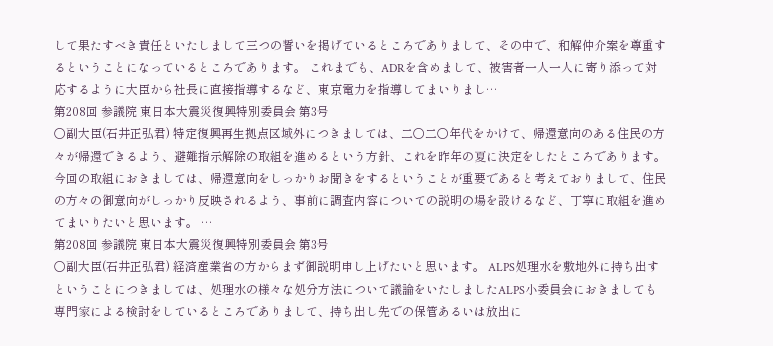して果たすべき責任といたしまして三つの誓いを掲げているところでありまして、その中で、和解仲介案を尊重するということになっているところであります。 これまでも、ADRを含めまして、被害者一人一人に寄り添って対応するように大臣から社長に直接指導するなど、東京電力を指導してまいりまし…
第208回 参議院 東日本大震災復興特別委員会 第3号
○副大臣(石井正弘君) 特定復興再生拠点区域外につきましては、二〇二〇年代をかけて、帰還意向のある住民の方々が帰還できるよう、避難指示解除の取組を進めるという方針、これを昨年の夏に決定をしたところであります。 今回の取組におきましては、帰還意向をしっかりお聞きをするということが重要であると考えておりまして、住民の方々の御意向がしっかり反映されるよう、事前に調査内容についての説明の場を設けるなど、丁寧に取組を進めてまいりたいと思います。 …
第208回 参議院 東日本大震災復興特別委員会 第3号
○副大臣(石井正弘君) 経済産業省の方からまず御説明申し上げたいと思います。 ALPS処理水を敷地外に持ち出すということにつきましては、処理水の様々な処分方法について議論をいたしましたALPS小委員会におきましても専門家による検討をしているところでありまして、持ち出し先での保管あるいは放出に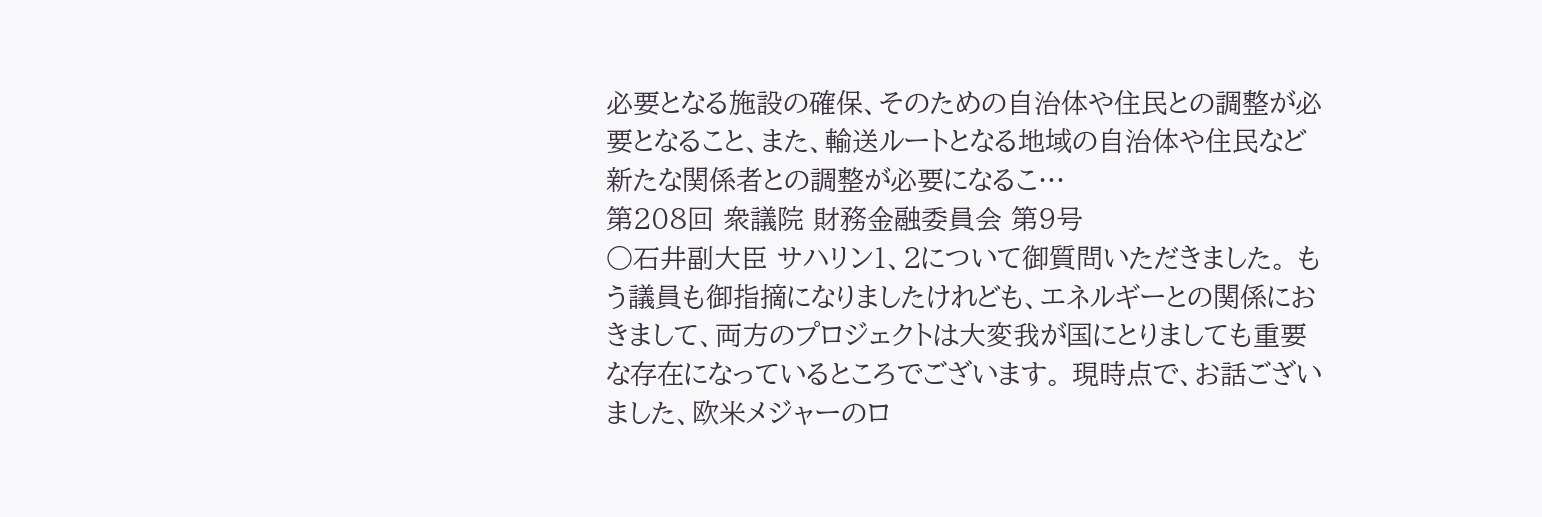必要となる施設の確保、そのための自治体や住民との調整が必要となること、また、輸送ルートとなる地域の自治体や住民など新たな関係者との調整が必要になるこ…
第208回 衆議院 財務金融委員会 第9号
○石井副大臣 サハリン1、2について御質問いただきました。 もう議員も御指摘になりましたけれども、エネルギーとの関係におきまして、両方のプロジェクトは大変我が国にとりましても重要な存在になっているところでございます。 現時点で、お話ございました、欧米メジャーのロ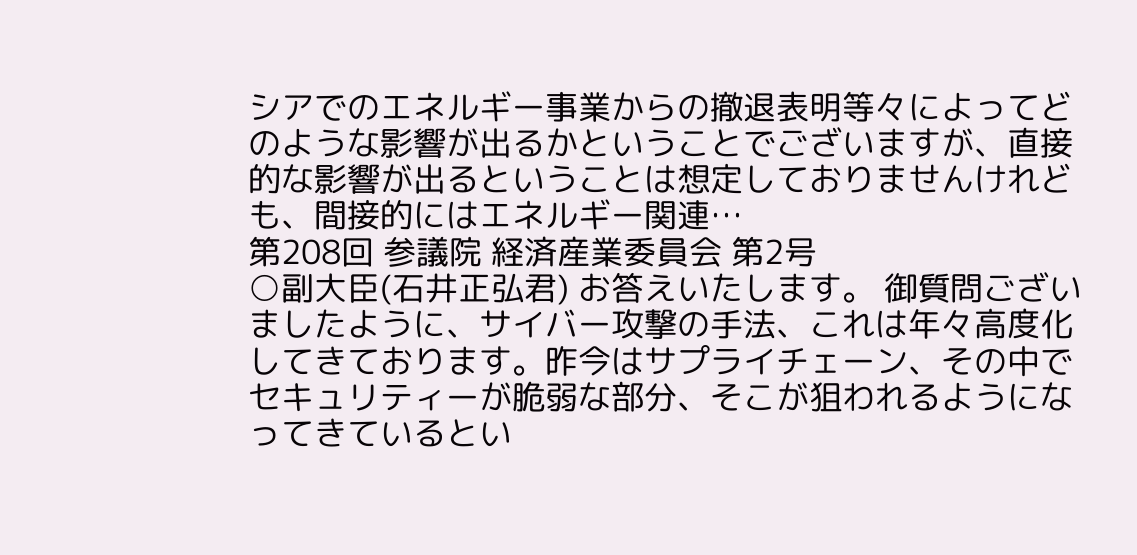シアでのエネルギー事業からの撤退表明等々によってどのような影響が出るかということでございますが、直接的な影響が出るということは想定しておりませんけれども、間接的にはエネルギー関連…
第208回 参議院 経済産業委員会 第2号
○副大臣(石井正弘君) お答えいたします。 御質問ございましたように、サイバー攻撃の手法、これは年々高度化してきております。昨今はサプライチェーン、その中でセキュリティーが脆弱な部分、そこが狙われるようになってきているとい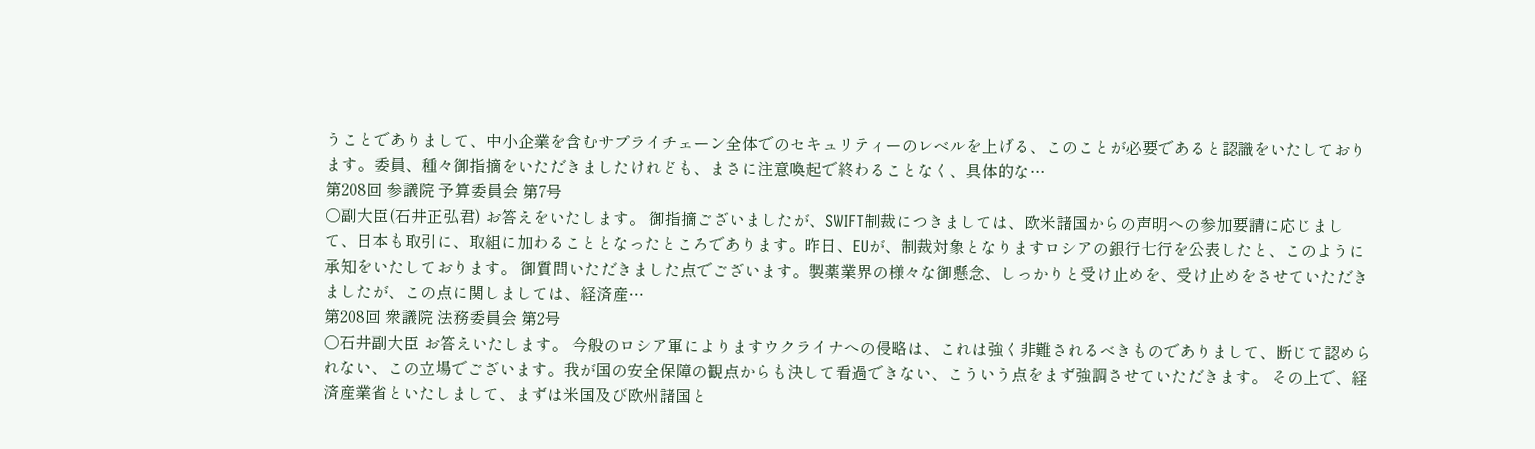うことでありまして、中小企業を含むサプライチェーン全体でのセキュリティーのレベルを上げる、このことが必要であると認識をいたしております。委員、種々御指摘をいただきましたけれども、まさに注意喚起で終わることなく、具体的な…
第208回 参議院 予算委員会 第7号
○副大臣(石井正弘君) お答えをいたします。 御指摘ございましたが、SWIFT制裁につきましては、欧米諸国からの声明への参加要請に応じまして、日本も取引に、取組に加わることとなったところであります。昨日、EUが、制裁対象となりますロシアの銀行七行を公表したと、このように承知をいたしております。 御質問いただきました点でございます。製薬業界の様々な御懸念、しっかりと受け止めを、受け止めをさせていただきましたが、この点に関しましては、経済産…
第208回 衆議院 法務委員会 第2号
○石井副大臣 お答えいたします。 今般のロシア軍によりますウクライナへの侵略は、これは強く非難されるべきものでありまして、断じて認められない、この立場でございます。我が国の安全保障の観点からも決して看過できない、こういう点をまず強調させていただきます。 その上で、経済産業省といたしまして、まずは米国及び欧州諸国と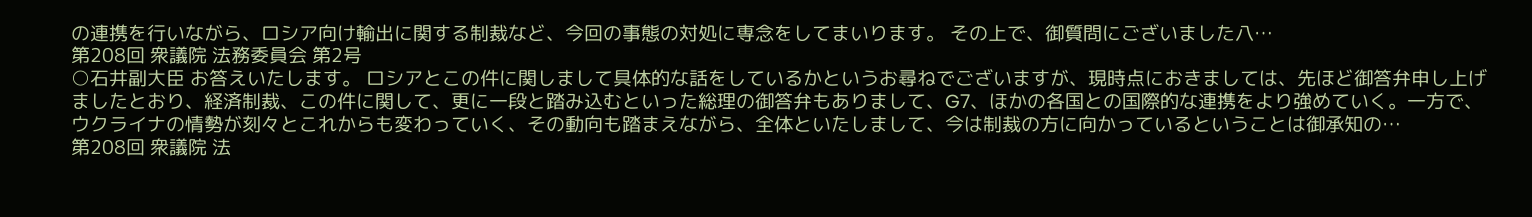の連携を行いながら、ロシア向け輸出に関する制裁など、今回の事態の対処に専念をしてまいります。 その上で、御質問にございました八…
第208回 衆議院 法務委員会 第2号
○石井副大臣 お答えいたします。 ロシアとこの件に関しまして具体的な話をしているかというお尋ねでございますが、現時点におきましては、先ほど御答弁申し上げましたとおり、経済制裁、この件に関して、更に一段と踏み込むといった総理の御答弁もありまして、G7、ほかの各国との国際的な連携をより強めていく。一方で、ウクライナの情勢が刻々とこれからも変わっていく、その動向も踏まえながら、全体といたしまして、今は制裁の方に向かっているということは御承知の…
第208回 衆議院 法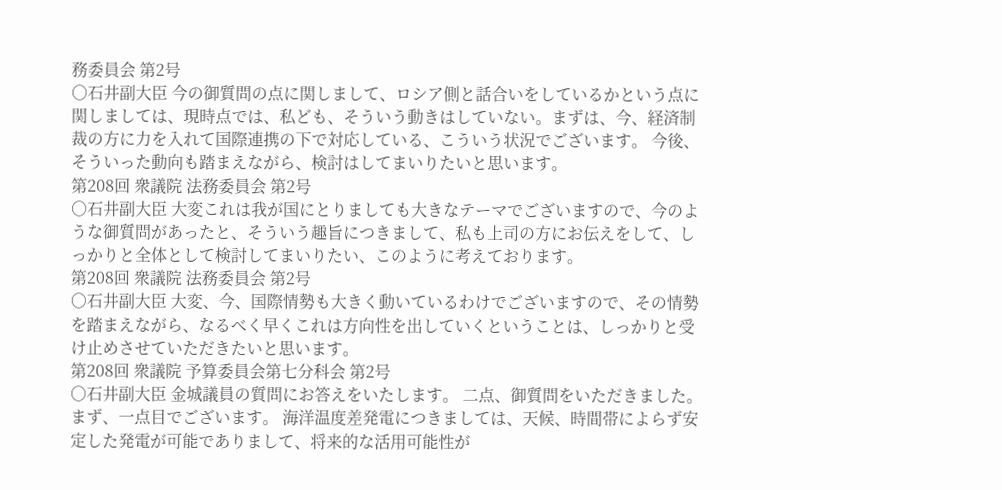務委員会 第2号
○石井副大臣 今の御質問の点に関しまして、ロシア側と話合いをしているかという点に関しましては、現時点では、私ども、そういう動きはしていない。まずは、今、経済制裁の方に力を入れて国際連携の下で対応している、こういう状況でございます。 今後、そういった動向も踏まえながら、検討はしてまいりたいと思います。
第208回 衆議院 法務委員会 第2号
○石井副大臣 大変これは我が国にとりましても大きなテーマでございますので、今のような御質問があったと、そういう趣旨につきまして、私も上司の方にお伝えをして、しっかりと全体として検討してまいりたい、このように考えております。
第208回 衆議院 法務委員会 第2号
○石井副大臣 大変、今、国際情勢も大きく動いているわけでございますので、その情勢を踏まえながら、なるべく早くこれは方向性を出していくということは、しっかりと受け止めさせていただきたいと思います。
第208回 衆議院 予算委員会第七分科会 第2号
○石井副大臣 金城議員の質問にお答えをいたします。 二点、御質問をいただきました。 まず、一点目でございます。 海洋温度差発電につきましては、天候、時間帯によらず安定した発電が可能でありまして、将来的な活用可能性が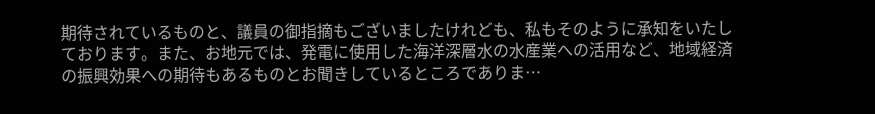期待されているものと、議員の御指摘もございましたけれども、私もそのように承知をいたしております。また、お地元では、発電に使用した海洋深層水の水産業への活用など、地域経済の振興効果への期待もあるものとお聞きしているところでありま…